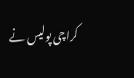کراچی پولیس نے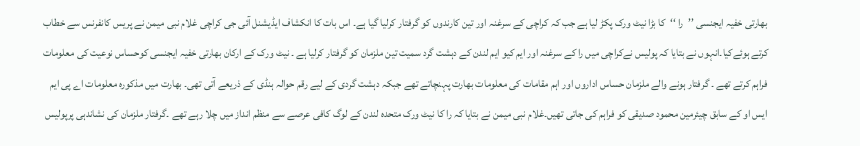بھارتی خفیہ ایجنسی ’’را ‘‘کا بڑا نیٹ ورک پکڑ لیا ہے جب کہ کراچی کے سرغنہ اور تین کارندوں کو گرفتار کرلیا گیا ہے۔ اس بات کا انکشاف ایڈیشنل آئی جی کراچی غلام نبی میمن نے پریس کانفرنس سے خطاب کرتے ہوئےکیا۔انہوں نے بتایا کہ پولیس نےکراچی میں را کے سرغنہ اور ایم کیو ایم لندن کے دہشت گرد سمیت تین ملزمان کو گرفتار کرلیا ہے ۔ نیٹ ورک کے ارکان بھارتی خفیہ ایجنسی کوحساس نوعیت کی معلومات فراہم کرتے تھے ۔ گرفتار ہونے والے ملزمان حساس اداروں اور اہم مقامات کی معلومات بھارت پہنچاتے تھے جبکہ دہشت گردی کے لیے رقم حوالہ ہنڈی کے ذریعے آتی تھی۔ بھارت میں مذکورہ معلومات اے پی ایم ایس او کے سابق چیئرمین محمود صدیقی کو فراہم کی جاتی تھیں۔غلام نبی میمن نے بتایا کہ را کا نیٹ ورک متحدہ لندن کے لوگ کافی عرصے سے منظم انداز میں چلا رہے تھے ۔گرفتار ملزمان کی نشاندہی پرپولیس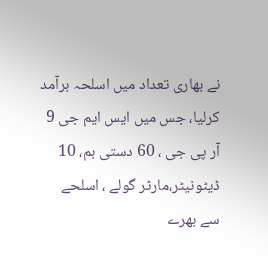نے بھاری تعداد میں اسلحہ برآمد کرلیا، جس میں ایس ایم جی 9 آر پی جی ، 60 دستی بم، 10 ڈیٹونیٹر،مارٹر گولے ، اسلحے سے بھرے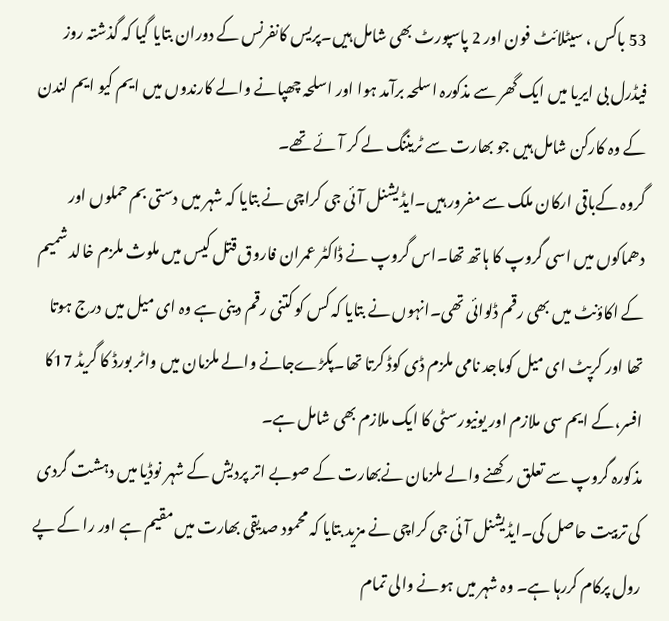53 باکس ، سیٹلائٹ فون اور 2 پاسپورٹ بھی شامل ہیں۔پریس کانفرنس کے دوران بتایا گیا کہ گذشتہ روز فیڈرل بی ایریا میں ایک گھر سے مذکورہ اسلحہ برآمد ہوا اور اسلحہ چھپانے والے کارندوں میں ایم کیو ایم لندن کے وہ کارکن شامل ہیں جو بھارت سے ٹریننگ لے کر آئے تھے۔
گروہ کےباقی ارکان ملک سے مفرور ہیں۔ایڈیشنل آئی جی کراچی نے بتایا کہ شہر میں دستی بم حملوں اور دھماکوں میں اسی گروپ کا ہاتھ تھا۔اس گروپ نے ڈاکٹر عمران فاروق قتل کیس میں ملوث ملزم خالد شمیم کے اکاؤنٹ میں بھی رقم ڈلوائی تھی۔انہوں نے بتایا کہ کس کو کتنی رقم دینی ہے وہ ای میل میں درج ہوتا تھا اور کرپٹ ای میل کوماجد نامی ملزم ڈی کوڈ کرتا تھا۔پکڑےجانے والے ملزمان میں واٹر بورڈ کا گریڈ 17کا افسر،کے ایم سی ملازم اور یونیورسٹی کا ایک ملازم بھی شامل ہے۔
مذکورہ گروپ سے تعلق رکھنے والے ملزمان نےبھارت کے صوبے اتر پردیش کے شہر نوڈیا میں دہشت گردی کی تربیت حاصل کی۔ایڈیشنل آئی جی کراچی نے مزید بتایا کہ محمود صدیقی بھارت میں مقیم ہے اور را کے پے رول پرکام کررہا ہے۔ وہ شہر میں ہونے والی تمام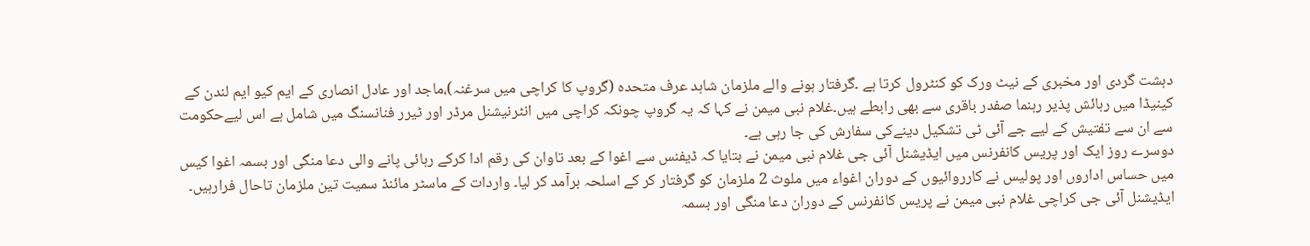دہشت گردی اور مخبری کے نیٹ ورک کو کنٹرول کرتا ہے ۔گرفتار ہونے والے ملزمان شاہد عرف متحدہ (گروپ کا کراچی میں سرغنہ)،ماجد اور عادل انصاری کے ایم کیو ایم لندن کے کینیڈا میں رہائش پذیر رہنما صفدر باقری سے بھی رابطے ہیں۔غلام نبی میمن نے کہا کہ یہ گروپ چونکہ کراچی میں انٹرنیشنل مرڈر اور ٹیرر فنانسنگ میں شامل ہے اس لیےحکومت سے ان سے تفتیش کے لیے جے آئی ٹی تشکیل دینےکی سفارش کی جا رہی ہے۔
دوسرے روز ایک اور پریس کانفرنس میں ایڈیشنل آئی جی غلام نبی میمن نے بتایا کہ ڈیفنس سے اغوا کے بعد تاوان کی رقم ادا کرکے رہائی پانے والی دعا منگی اور بسمہ اغوا کیس میں حساس اداروں اور پولیس نے کارروائیوں کے دوران اغواء میں ملوث 2 ملزمان کو گرفتار کر کے اسلحہ برآمد کر لیا۔ واردات کے ماسٹر مائنڈ سمیت تین ملزمان تاحال فرارہیں۔ ایڈیشنل آئی جی کراچی غلام نبی میمن نے پریس کانفرنس کے دوران دعا منگی اور بسمہ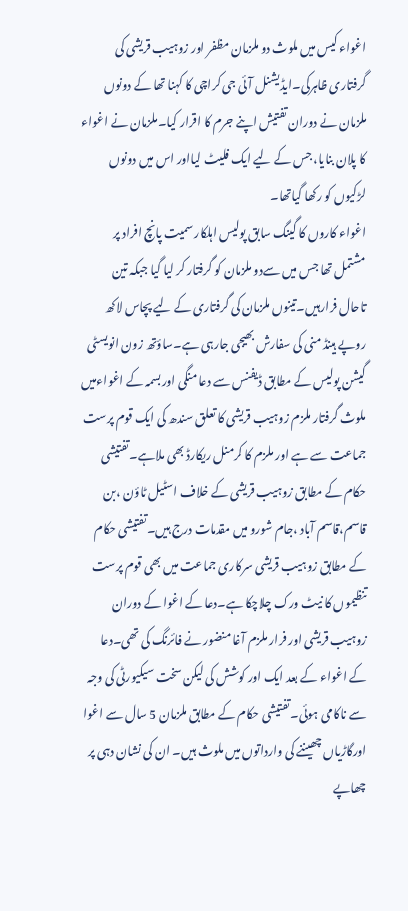اغواء کیس میں ملوث دو ملزمان مظفر اور زوہیب قریشی کی گرفتاری ظاہرکی۔ایڈیشنل آئی جی کراچی کا کہنا تھا کے دونوں ملزمان نے دوران تفتیش اپنے جرم کا اقرار کیا۔ملزمان نے اغواء کا پلان بنایا، جس کے لیے ایک فلیٹ لیااور اس میں دونوں لڑکیوں کو رکھا گیاتھا۔
اغواء کاروں کا گینگ سابق پولیس اہلکار سمیت پانچ افراد پر مشتمل تھا جس میں سےدو ملزمان کو گرفتار کر لیا گیا جبکہ تین تاحال فرارہیں۔تینوں ملزمان کی گرفتاری کے لیے پچاس لاکھ روپے ہینڈ منی کی سفارش بھیجی جارہی ہے۔ساؤتھ زون انویسٹی گیشن پولیس کے مطابق ڈیفنس سے دعا منگی اوربسمہ کے اغواءمیں ملوث گرفتار ملزم زوہیب قریشی کا تعلق سندھ کی ایک قوم پرست جماعت سے ہے اور ملزم کا کرمنل ریکارڈ بھی ملاہے۔تفتیشی حکام کے مطابق زوہیب قریشی کے خلاف اسٹیل ٹاؤن ،بن قاسم،قاسم آباد ،جام شورو میں مقدمات درج ہیں۔تفتیشی حکام کے مطابق زوہیب قریشی سرکاری جماعت میں بھی قوم پرست تنظیموں کا نیٹ ورک چلاچکا ہے۔دعا کے اغوا کے دوران زوہیب قریشی اور فرار ملزم آغا منضور نے فائرنگ کی تھی۔دعا کے اغواء کے بعد ایک اور کوشش کی لیکن سخت سیکیورٹی کی وجہ سے ناکامی ہوئی۔تفتیشی حکام کے مطابق ملزمان 5 سال سے اغوا اورگاڑیاں چھیننے کی وارداتوں میں ملوث ہیں۔ ان کی نشان دہی پر چھاپے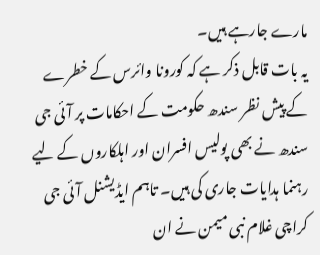مارے جارہے ہیں۔
یہ بات قابل ذکر ہے کہ کورونا وائرس کے خطرے کے پیش نظر سندھ حکومت کے احکامات پر آئی جی سندھ نے بھی پولیس افسران اور اہلکاروں کے لیے رہنما ہدایات جاری کی ہیں۔ تاہم ایڈیشنل آئی جی کراچی غلام نبی میمن نے ان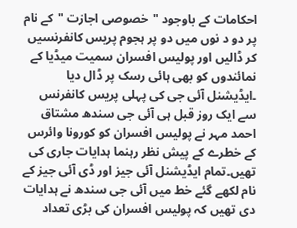احکامات کے باوجود "خصوصی اجازت "کے نام پر دو د نوں میں دو پر ہجوم پریس کانفرنسیں کر ڈالیں اور پولیس افسران سمیت میڈیا کے نمائندوں کو بھی ہائی رسک پر ڈال دیا ۔ایڈیشنل آئی جی کی پہلی پریس کانفرنس سے ایک روز قبل ہی آئی جی سندھ مشتاق احمد مہر نے پولیس افسران کو کورونا وائرس کے خطرے کے پیش نظر رہنما ہدایات جاری کی تھیں۔تمام ایڈیشنل آئی جیز اور ڈی آئی جیز کے نام لکھے گئے خط میں آئی جی سندھ نے ہدایات دی تھیں کہ پولیس افسران کی بڑی تعداد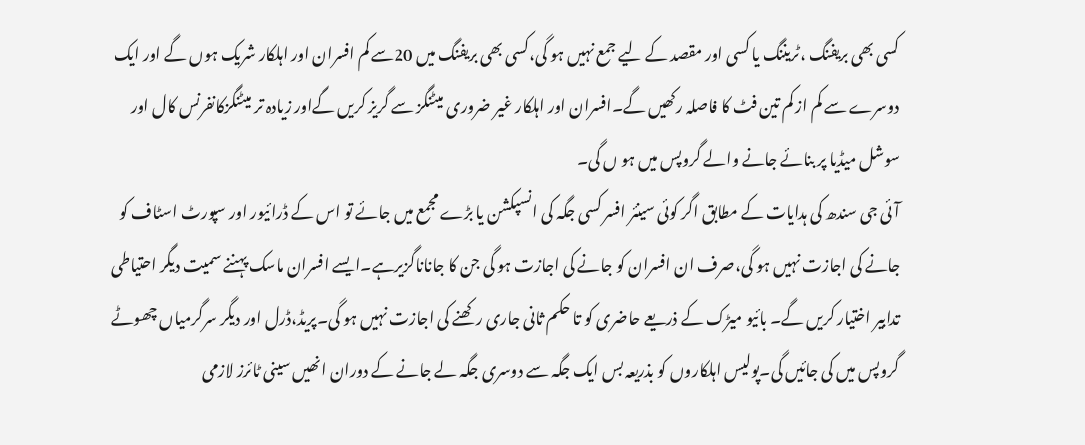کسی بھی بریفنگ ،ٹریننگ یا کسی اور مقصد کے لیے جمع نہیں ہو گی،کسی بھی بریفنگ میں 20سے کم افسران اور اہلکار شریک ہوں گے اور ایک دوسرے سے کم از کم تین فٹ کا فاصلہ رکھیں گے۔افسران اور اہلکار غیر ضروری میٹنگز سے گریز کریں گےاور زیادہ تر میٹنگزکانفرنس کال اور سوشل میڈیا پر بنائے جانے والے گروپس میں ہو ں گی۔
آئی جی سندھ کی ہدایات کے مطابق اگر کوئی سینئر افسر کسی جگہ کی انسپکشن یا بڑے مجمع میں جائے تو اس کے ڈرائیور اور سپورٹ اسٹاف کو جانے کی اجازت نہیں ہو گی،صرف ان افسران کو جانے کی اجازت ہو گی جن کا جاناناگزیرہے۔ایسے افسران ماسک پہننے سمیت دیگر احتیاطی تدابیر اختیار کریں گے۔ بائیو میڑک کے ذریعے حاضری کو تا حکم ثانی جاری رکھنے کی اجازت نہیں ہو گی۔پریڈ،ڈرل اور دیگر سرگرمیاں چھوٹے گروپس میں کی جائیں گی۔پولیس اہلکاروں کو بذریعہ بس ایک جگہ سے دوسری جگہ لے جانے کے دوران انھیں سینی ٹائرز لازمی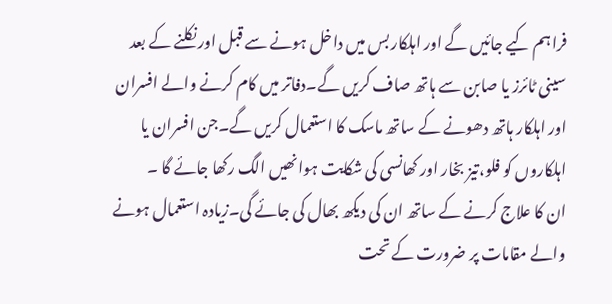فراہم کیے جائیں گے اور اہلکار بس میں داخل ہونے سے قبل اور نکلنے کے بعد سینی ٹائرز یا صابن سے ہاتھ صاف کریں گے۔دفاتر میں کام کرنے والے افسران اور اہلکار ہاتھ دھونے کے ساتھ ماسک کا استعمال کریں گے۔جن افسران یا اہلکاروں کو فلو،تیز بخار اور کھانسی کی شکایت ہوانھیں الگ رکھا جائے گا ۔
ان کا علاج کرنے کے ساتھ ان کی دیکھ بھال کی جائے گی۔زیادہ استعمال ہونے والے مقامات پر ضرورت کے تحت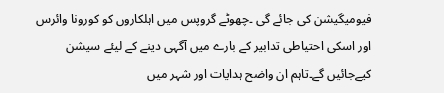فیومیگیشن کی جائے گی ۔چھوٹے گروپس میں اہلکاروں کو کورونا وائرس اور اسکی احتیاطی تدابیر کے بارے میں آگہی دینے کے لیئے سیشن کیےجائیں گے۔تاہم ان واضح ہدایات اور شہر میں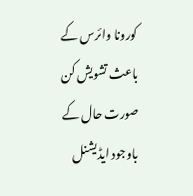کورونا وائرس کے باعث تشویش کن صورت حال کے باوجود ایڈیشنل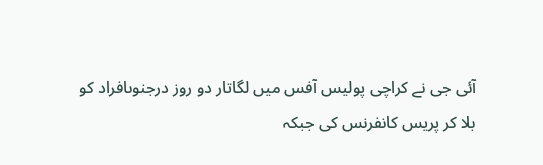آئی جی نے کراچی پولیس آفس میں لگاتار دو روز درجنوںافراد کو بلا کر پریس کانفرنس کی جبکہ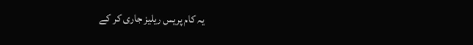یہ کام پریس ریلیز جاری کر کے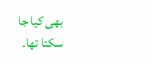بھی کیا جا سکتا تھا۔